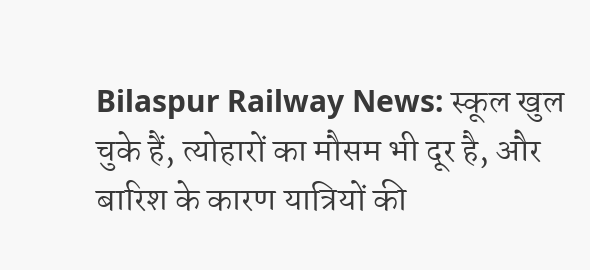Bilaspur Railway News: स्कूल खुल चुके हैं, त्योहारों का मौसम भी दूर है, और बारिश के कारण यात्रियों की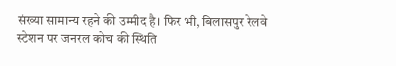संख्या सामान्य रहने की उम्मीद है। फिर भी, बिलासपुर रेलवे स्टेशन पर जनरल कोच की स्थिति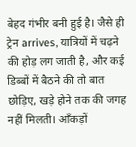बेहद गंभीर बनी हुई है। जैसे ही ट्रेन arrives, यात्रियों में चढ़ने की होड़ लग जाती है, और कई डिब्बों में बैठने की तो बात छोड़िए, खड़े होने तक की जगह नहीं मिलती। आँकड़ों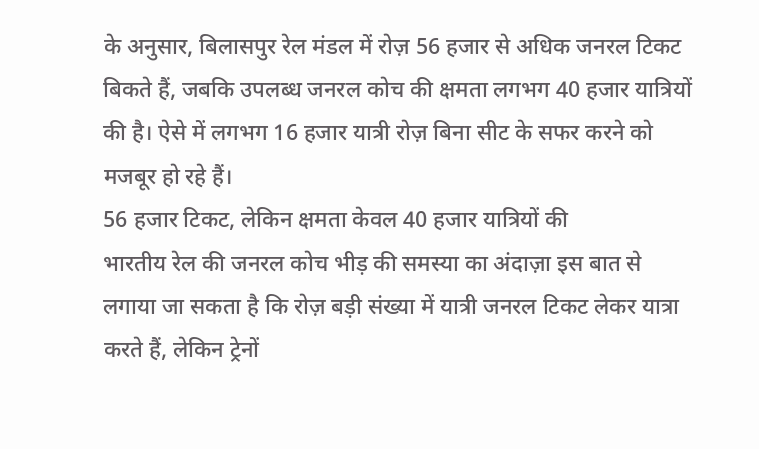के अनुसार, बिलासपुर रेल मंडल में रोज़ 56 हजार से अधिक जनरल टिकट बिकते हैं, जबकि उपलब्ध जनरल कोच की क्षमता लगभग 40 हजार यात्रियों की है। ऐसे में लगभग 16 हजार यात्री रोज़ बिना सीट के सफर करने को मजबूर हो रहे हैं।
56 हजार टिकट, लेकिन क्षमता केवल 40 हजार यात्रियों की
भारतीय रेल की जनरल कोच भीड़ की समस्या का अंदाज़ा इस बात से लगाया जा सकता है कि रोज़ बड़ी संख्या में यात्री जनरल टिकट लेकर यात्रा करते हैं, लेकिन ट्रेनों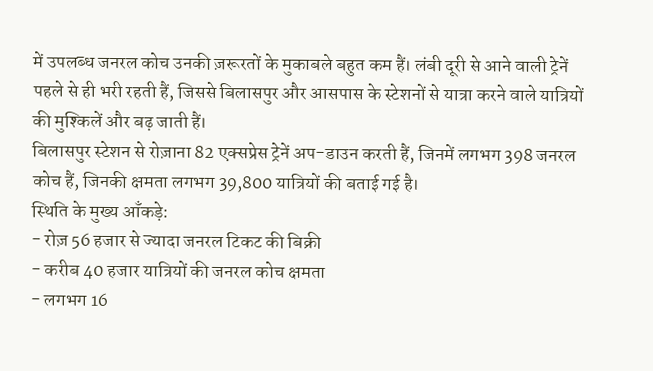में उपलब्ध जनरल कोच उनकी ज़रूरतों के मुकाबले बहुत कम हैं। लंबी दूरी से आने वाली ट्रेनें पहले से ही भरी रहती हैं, जिससे बिलासपुर और आसपास के स्टेशनों से यात्रा करने वाले यात्रियों की मुश्किलें और बढ़ जाती हैं।
बिलासपुर स्टेशन से रोज़ाना 82 एक्सप्रेस ट्रेनें अप-डाउन करती हैं, जिनमें लगभग 398 जनरल कोच हैं, जिनकी क्षमता लगभग 39,800 यात्रियों की बताई गई है।
स्थिति के मुख्य आँकड़े:
- रोज़ 56 हजार से ज्यादा जनरल टिकट की बिक्री
- करीब 40 हजार यात्रियों की जनरल कोच क्षमता
- लगभग 16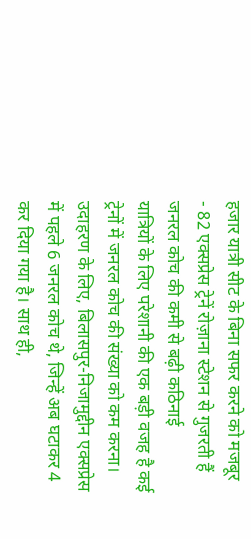हजार यात्री सीट के बिना सफर करने को मजबूर
- 82 एक्सप्रेस ट्रेनें रोज़ाना स्टेशन से गुजरती हैं
जनरल कोच की कमी से बढ़ी कठिनाई
यात्रियों के लिए परेशानी की एक बड़ी वजह है कई ट्रेनों में जनरल कोच की संख्या को कम करना। उदाहरण के लिए, बिलासपुर-निजामुद्दीन एक्सप्रेस में पहले 6 जनरल कोच थे, जिन्हें अब घटाकर 4 कर दिया गया है। साथ ही,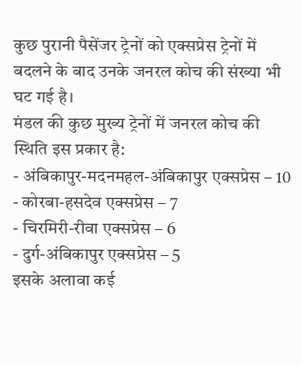कुछ पुरानी पैसेंजर ट्रेनों को एक्सप्रेस ट्रेनों में बदलने के बाद उनके जनरल कोच की संख्या भी घट गई है।
मंडल की कुछ मुख्य ट्रेनों में जनरल कोच की स्थिति इस प्रकार है:
- अंबिकापुर-मदनमहल-अंबिकापुर एक्सप्रेस – 10
- कोरबा-हसदेव एक्सप्रेस – 7
- चिरमिरी-रीवा एक्सप्रेस – 6
- दुर्ग-अंबिकापुर एक्सप्रेस – 5
इसके अलावा कई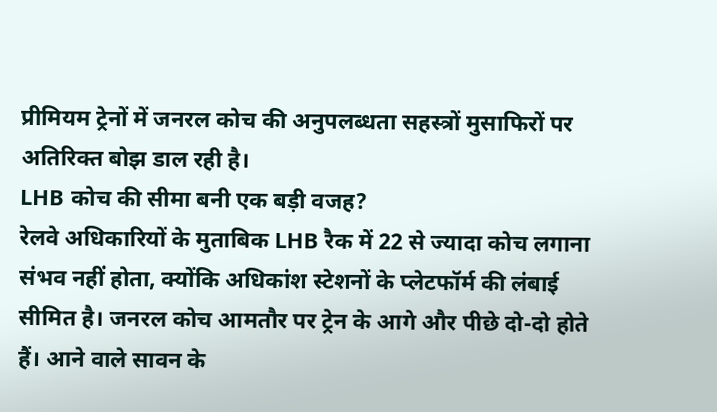प्रीमियम ट्रेनों में जनरल कोच की अनुपलब्धता सहस्त्रों मुसाफिरों पर अतिरिक्त बोझ डाल रही है।
LHB कोच की सीमा बनी एक बड़ी वजह?
रेलवे अधिकारियों के मुताबिक LHB रैक में 22 से ज्यादा कोच लगाना संभव नहीं होता, क्योंकि अधिकांश स्टेशनों के प्लेटफॉर्म की लंबाई सीमित है। जनरल कोच आमतौर पर ट्रेन के आगे और पीछे दो-दो होते हैं। आने वाले सावन के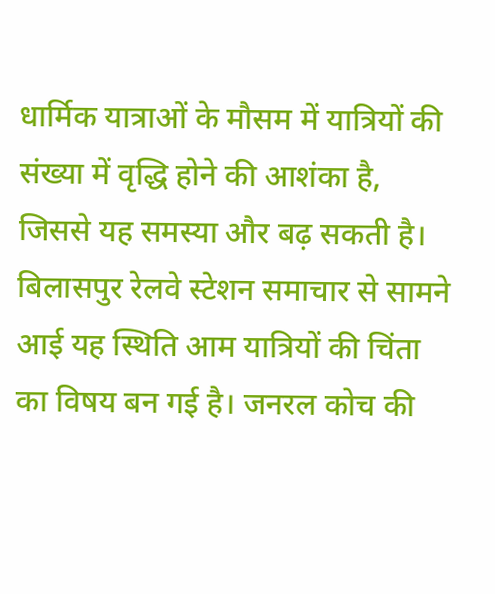धार्मिक यात्राओं के मौसम में यात्रियों की संख्या में वृद्धि होने की आशंका है, जिससे यह समस्या और बढ़ सकती है।
बिलासपुर रेलवे स्टेशन समाचार से सामने आई यह स्थिति आम यात्रियों की चिंता का विषय बन गई है। जनरल कोच की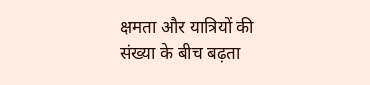क्षमता और यात्रियों की संख्या के बीच बढ़ता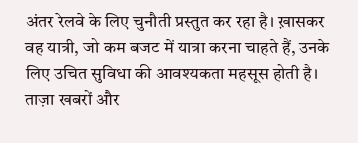अंतर रेलवे के लिए चुनौती प्रस्तुत कर रहा है। ख़ासकर वह यात्री, जो कम बजट में यात्रा करना चाहते हैं, उनके लिए उचित सुविधा की आवश्यकता महसूस होती है। ताज़ा खबरों और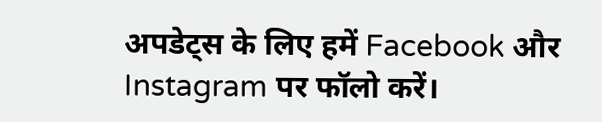अपडेट्स के लिए हमें Facebook और Instagram पर फॉलो करें।